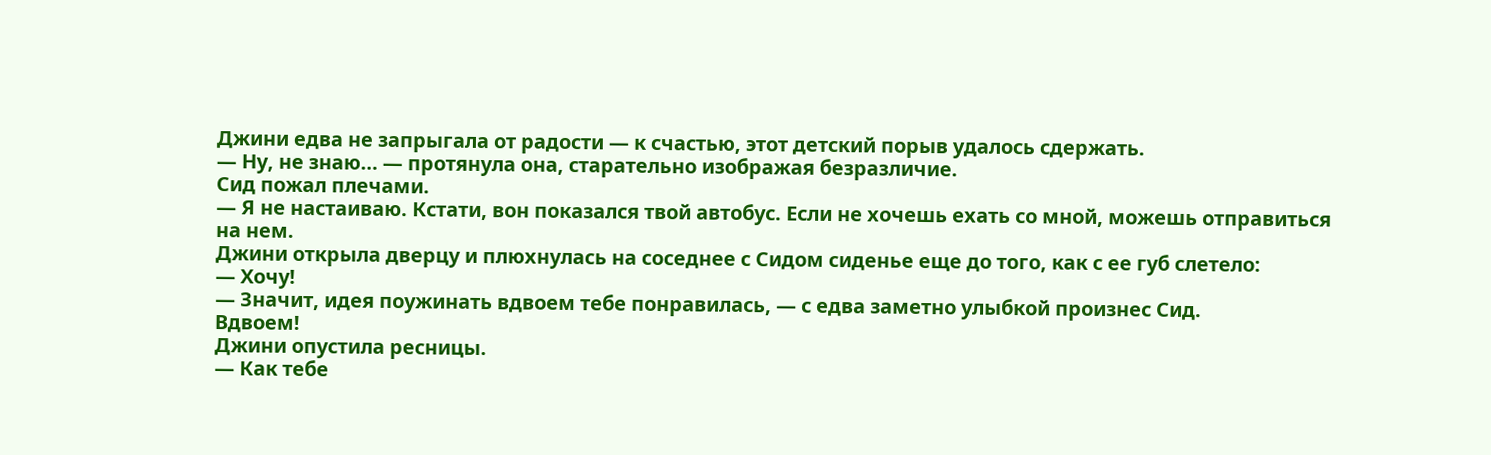Джини едва не запрыгала от радости — к счастью, этот детский порыв удалось сдержать.
— Ну, не знаю… — протянула она, старательно изображая безразличие.
Сид пожал плечами.
— Я не настаиваю. Кстати, вон показался твой автобус. Если не хочешь ехать со мной, можешь отправиться на нем.
Джини открыла дверцу и плюхнулась на соседнее с Сидом сиденье еще до того, как с ее губ слетело:
— Хочу!
— Значит, идея поужинать вдвоем тебе понравилась, — с едва заметно улыбкой произнес Сид.
Вдвоем!
Джини опустила ресницы.
— Как тебе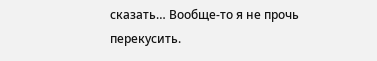сказать… Вообще-то я не прочь перекусить.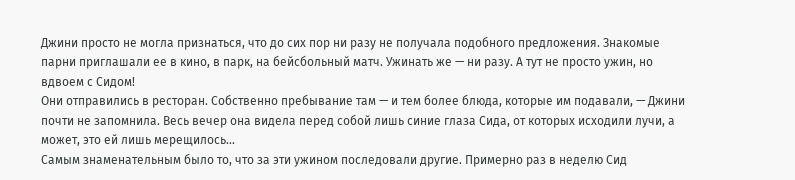Джини просто не могла признаться, что до сих пор ни разу не получала подобного предложения. Знакомые парни приглашали ее в кино, в парк, на бейсбольный матч. Ужинать же — ни разу. А тут не просто ужин, но вдвоем с Сидом!
Они отправились в ресторан. Собственно пребывание там — и тем более блюда, которые им подавали, — Джини почти не запомнила. Весь вечер она видела перед собой лишь синие глаза Сида, от которых исходили лучи, а может, это ей лишь мерещилось…
Самым знаменательным было то, что за эти ужином последовали другие. Примерно раз в неделю Сид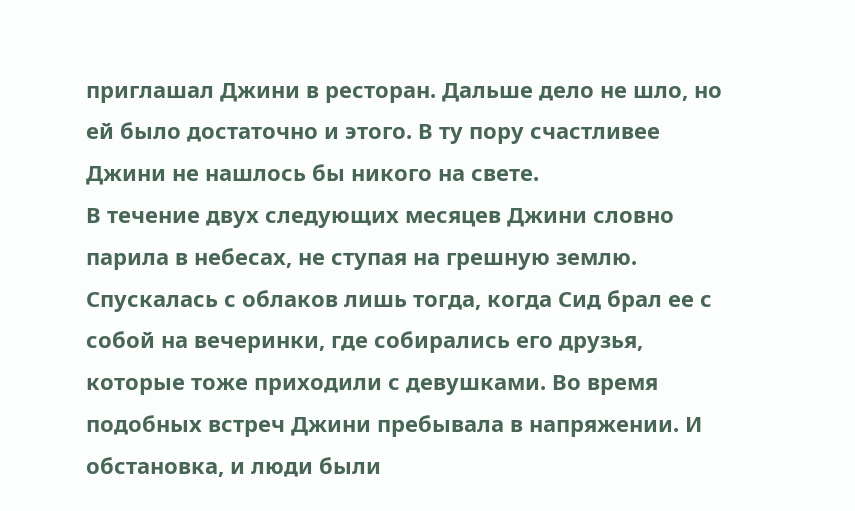приглашал Джини в ресторан. Дальше дело не шло, но ей было достаточно и этого. В ту пору счастливее Джини не нашлось бы никого на свете.
В течение двух следующих месяцев Джини словно парила в небесах, не ступая на грешную землю. Спускалась с облаков лишь тогда, когда Сид брал ее с собой на вечеринки, где собирались его друзья, которые тоже приходили с девушками. Во время подобных встреч Джини пребывала в напряжении. И обстановка, и люди были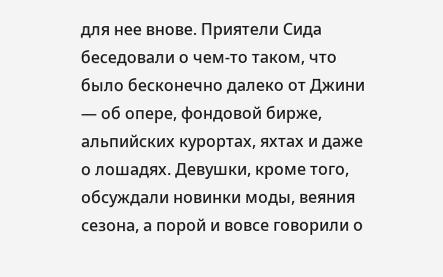для нее внове. Приятели Сида беседовали о чем-то таком, что было бесконечно далеко от Джини — об опере, фондовой бирже, альпийских курортах, яхтах и даже о лошадях. Девушки, кроме того, обсуждали новинки моды, веяния сезона, а порой и вовсе говорили о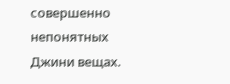совершенно непонятных Джини вещах.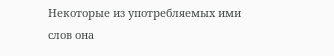Некоторые из употребляемых ими слов она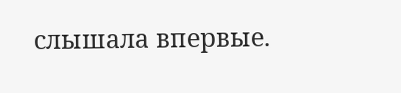слышала впервые.